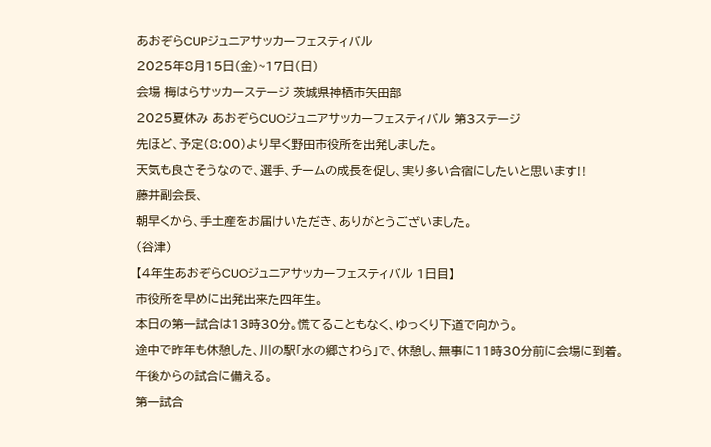あおぞらCUPジュニアサッカーフェスティバル
2025年8月15日(金)~17日(日)
会場 梅はらサッカーステージ 茨城県神栖市矢田部
2025夏休み あおぞらCUOジュニアサッカーフェスティバル 第3ステージ
先ほど、予定(8:00)より早く野田市役所を出発しました。
天気も良さそうなので、選手、チームの成長を促し、実り多い合宿にしたいと思います‼
藤井副会長、
朝早くから、手土産をお届けいただき、ありがとうございました。
(谷津)
【4年生あおぞらCUOジュニアサッカーフェスティバル 1日目】
市役所を早めに出発出来た四年生。
本日の第一試合は13時30分。慌てることもなく、ゆっくり下道で向かう。
途中で昨年も休憩した、川の駅「水の郷さわら」で、休憩し、無事に11時30分前に会場に到着。
午後からの試合に備える。
第一試合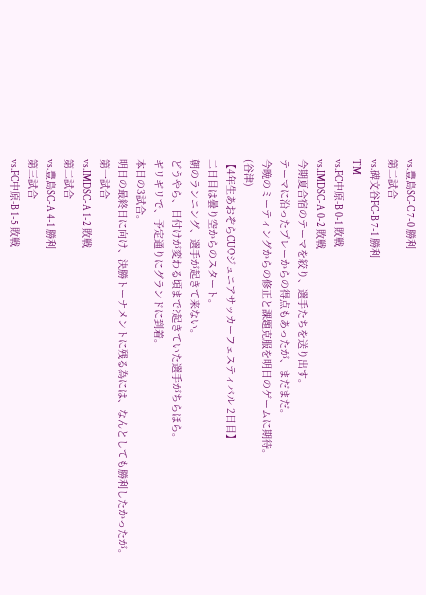vs.豊島SC-C 7-0 勝利
第二試合
vs.碑文谷FC-B 7-1 勝利
TM
vs.FC中原-B 0-1 敗戦
vs.IMDSC-A 0-2 敗戦
今期夏合宿のテーマを絞り、選手たちを送り出す。
テーマに沿ったプレーからの得点もあったが、まだまだ。
今晩のミーティングからの修正と課題克服を明日のゲームに期待。
(谷津)
【4年生あおぞらCUOジュニアサッカーフェスティバル 2日目】
二日目は曇り空からのスタート。
朝のランニング、選手が起きて来ない。
どうやら、日付けが変わる頃まで?起きていた選手がちらほら。
ギリギリで、予定通りにグランドに到着。
本日の3試合。
明日の最終日に向け、決勝トーナメントに残る為には、なんとしても勝利したかったが。
第一試合
vs.IMDSC-A 1-2 敗戦
第二試合
vs.豊島SC-A 4-1 勝利
第三試合
vs.FC中原-B 1-5 敗戦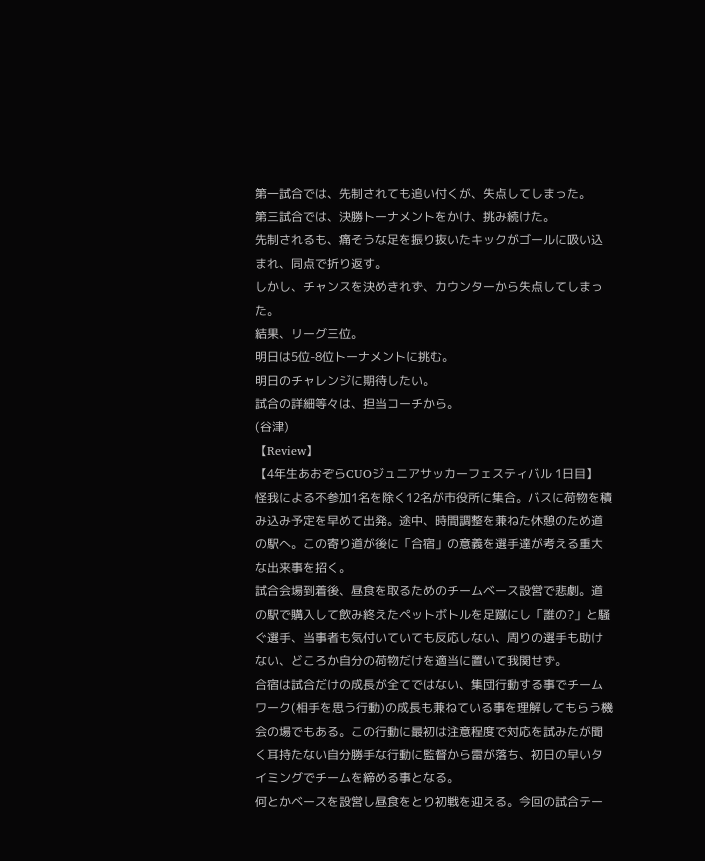第一試合では、先制されても追い付くが、失点してしまった。
第三試合では、決勝トーナメントをかけ、挑み続けた。
先制されるも、痛そうな足を振り抜いたキックがゴールに吸い込まれ、同点で折り返す。
しかし、チャンスを決めきれず、カウンターから失点してしまった。
結果、リーグ三位。
明日は5位-8位トーナメントに挑む。
明日のチャレンジに期待したい。
試合の詳細等々は、担当コーチから。
(谷津)
【Review】
【4年生あおぞらCUOジュニアサッカーフェスティバル 1日目】
怪我による不参加1名を除く12名が市役所に集合。バスに荷物を積み込み予定を早めて出発。途中、時間調整を兼ねた休憩のため道の駅へ。この寄り道が後に「合宿」の意義を選手達が考える重大な出来事を招く。
試合会場到着後、昼食を取るためのチームベース設営で悲劇。道の駅で購入して飲み終えたペットボトルを足蹴にし「誰の?」と騒ぐ選手、当事者も気付いていても反応しない、周りの選手も助けない、どころか自分の荷物だけを適当に置いて我関せず。
合宿は試合だけの成長が全てではない、集団行動する事でチームワーク(相手を思う行動)の成長も兼ねている事を理解してもらう機会の場でもある。この行動に最初は注意程度で対応を試みたが聞く耳持たない自分勝手な行動に監督から雷が落ち、初日の早いタイミングでチームを締める事となる。
何とかベースを設営し昼食をとり初戦を迎える。今回の試合テー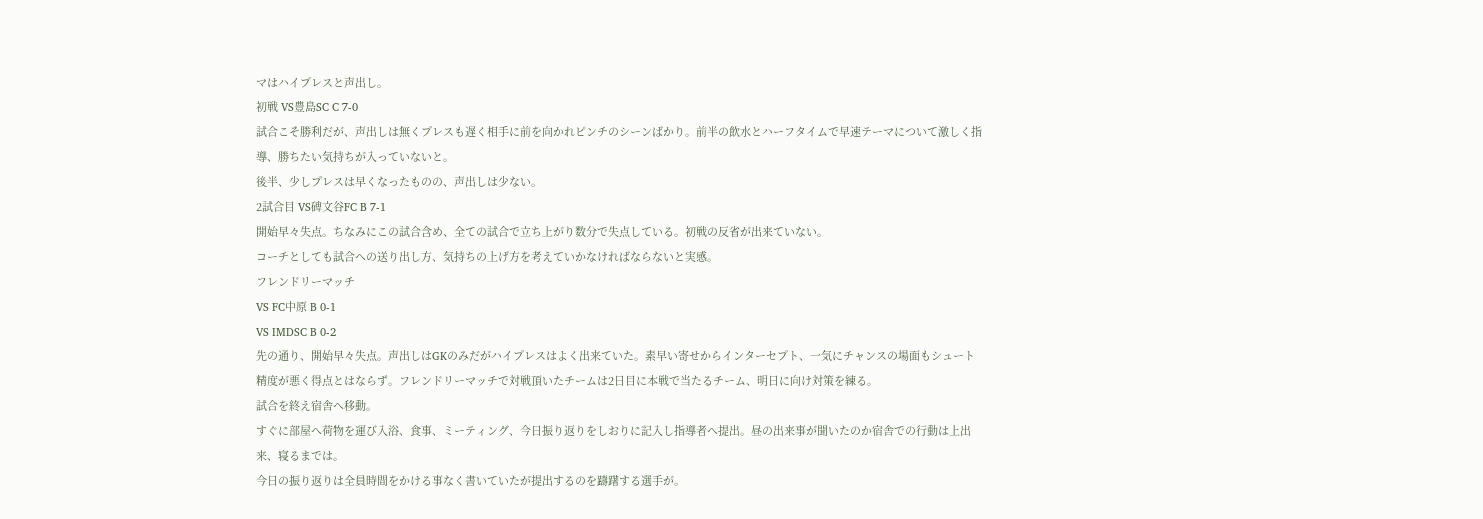マはハイプレスと声出し。
初戦 VS豊島SC C 7-0
試合こそ勝利だが、声出しは無くプレスも遅く相手に前を向かれピンチのシーンばかり。前半の飲水とハーフタイムで早速テーマについて激しく指導、勝ちたい気持ちが入っていないと。
後半、少しプレスは早くなったものの、声出しは少ない。
2試合目 VS碑文谷FC B 7-1
開始早々失点。ちなみにこの試合含め、全ての試合で立ち上がり数分で失点している。初戦の反省が出来ていない。
コーチとしても試合への送り出し方、気持ちの上げ方を考えていかなければならないと実感。
フレンドリーマッチ
VS FC中原 B 0-1
VS IMDSC B 0-2
先の通り、開始早々失点。声出しはGKのみだがハイプレスはよく出来ていた。素早い寄せからインターセプト、一気にチャンスの場面もシュート精度が悪く得点とはならず。フレンドリーマッチで対戦頂いたチームは2日目に本戦で当たるチーム、明日に向け対策を練る。
試合を終え宿舎へ移動。
すぐに部屋へ荷物を運び入浴、食事、ミーティング、今日振り返りをしおりに記入し指導者へ提出。昼の出来事が聞いたのか宿舎での行動は上出来、寝るまでは。
今日の振り返りは全員時間をかける事なく書いていたが提出するのを躊躇する選手が。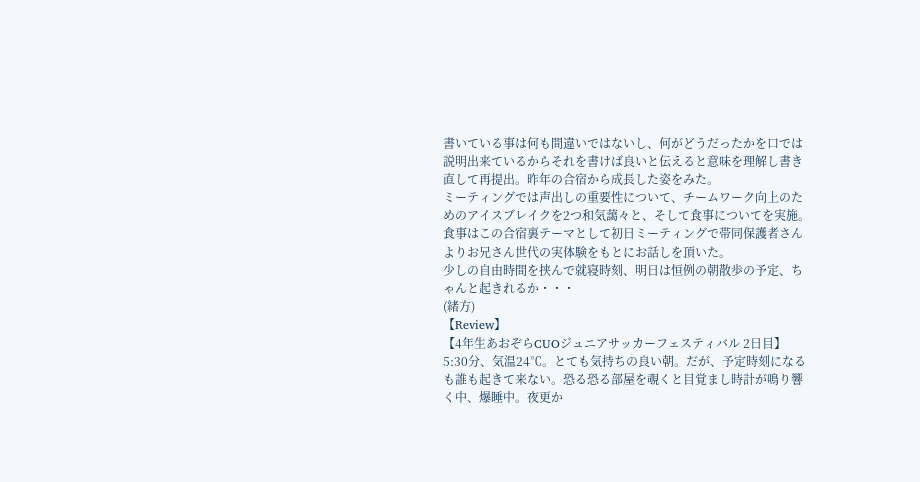書いている事は何も間違いではないし、何がどうだったかを口では説明出来ているからそれを書けば良いと伝えると意味を理解し書き直して再提出。昨年の合宿から成長した姿をみた。
ミーティングでは声出しの重要性について、チームワーク向上のためのアイスブレイクを2つ和気藹々と、そして食事についてを実施。食事はこの合宿裏テーマとして初日ミーティングで帯同保護者さんよりお兄さん世代の実体験をもとにお話しを頂いた。
少しの自由時間を挟んで就寝時刻、明日は恒例の朝散歩の予定、ちゃんと起きれるか・・・
(緒方)
【Review】
【4年生あおぞらCUOジュニアサッカーフェスティバル 2日目】
5:30分、気温24℃。とても気持ちの良い朝。だが、予定時刻になるも誰も起きて来ない。恐る恐る部屋を覗くと目覚まし時計が鳴り響く中、爆睡中。夜更か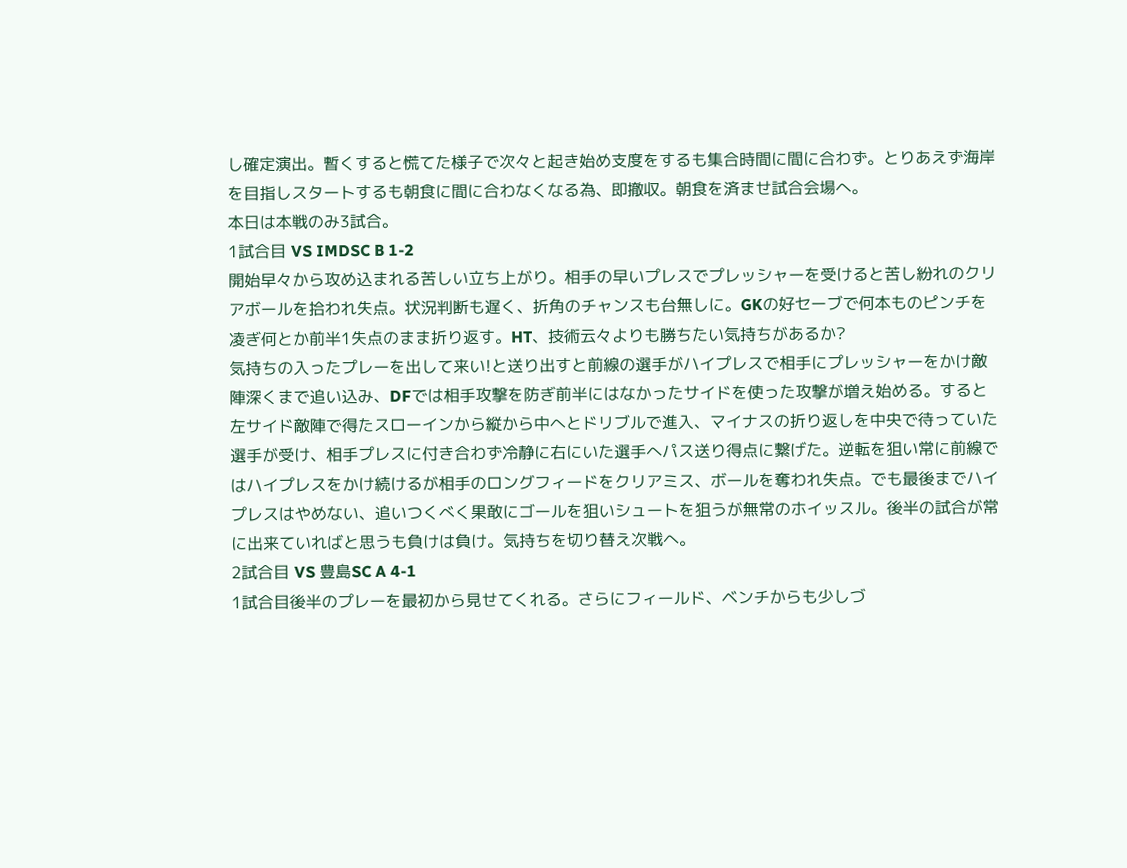し確定演出。暫くすると慌てた様子で次々と起き始め支度をするも集合時間に間に合わず。とりあえず海岸を目指しスタートするも朝食に間に合わなくなる為、即撤収。朝食を済ませ試合会場へ。
本日は本戦のみ3試合。
1試合目 VS IMDSC B 1-2
開始早々から攻め込まれる苦しい立ち上がり。相手の早いプレスでプレッシャーを受けると苦し紛れのクリアボールを拾われ失点。状況判断も遅く、折角のチャンスも台無しに。GKの好セーブで何本ものピンチを凌ぎ何とか前半1失点のまま折り返す。HT、技術云々よりも勝ちたい気持ちがあるか?
気持ちの入ったプレーを出して来い!と送り出すと前線の選手がハイプレスで相手にプレッシャーをかけ敵陣深くまで追い込み、DFでは相手攻撃を防ぎ前半にはなかったサイドを使った攻撃が増え始める。すると左サイド敵陣で得たスローインから縦から中へとドリブルで進入、マイナスの折り返しを中央で待っていた選手が受け、相手プレスに付き合わず冷静に右にいた選手へパス送り得点に繋げた。逆転を狙い常に前線ではハイプレスをかけ続けるが相手のロングフィードをクリアミス、ボールを奪われ失点。でも最後までハイプレスはやめない、追いつくべく果敢にゴールを狙いシュートを狙うが無常のホイッスル。後半の試合が常に出来ていればと思うも負けは負け。気持ちを切り替え次戦へ。
2試合目 VS 豊島SC A 4-1
1試合目後半のプレーを最初から見せてくれる。さらにフィールド、ベンチからも少しづ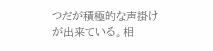つだが積極的な声掛けが出来ている。相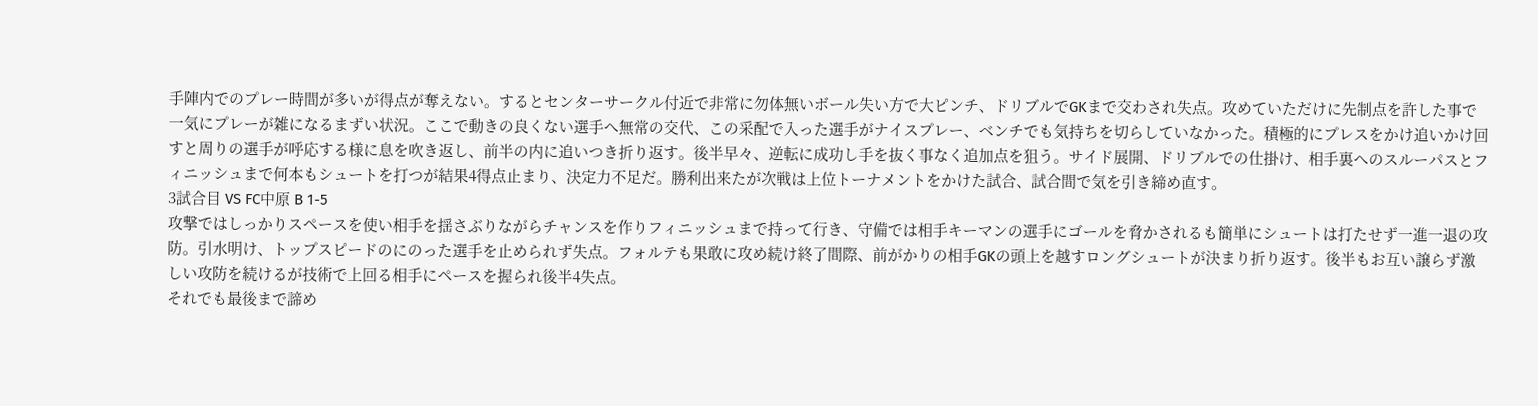手陣内でのプレー時間が多いが得点が奪えない。するとセンターサークル付近で非常に勿体無いボール失い方で大ピンチ、ドリブルでGKまで交わされ失点。攻めていただけに先制点を許した事で一気にプレーが雑になるまずい状況。ここで動きの良くない選手へ無常の交代、この采配で入った選手がナイスプレー、ベンチでも気持ちを切らしていなかった。積極的にプレスをかけ追いかけ回すと周りの選手が呼応する様に息を吹き返し、前半の内に追いつき折り返す。後半早々、逆転に成功し手を抜く事なく追加点を狙う。サイド展開、ドリブルでの仕掛け、相手裏へのスルーパスとフィニッシュまで何本もシュートを打つが結果4得点止まり、決定力不足だ。勝利出来たが次戦は上位トーナメントをかけた試合、試合間で気を引き締め直す。
3試合目 VS FC中原 B 1-5
攻撃ではしっかりスペースを使い相手を揺さぶりながらチャンスを作りフィニッシュまで持って行き、守備では相手キーマンの選手にゴールを脅かされるも簡単にシュートは打たせず一進一退の攻防。引水明け、トップスピードのにのった選手を止められず失点。フォルテも果敢に攻め続け終了間際、前がかりの相手GKの頭上を越すロングシュートが決まり折り返す。後半もお互い譲らず激しい攻防を続けるが技術で上回る相手にペースを握られ後半4失点。
それでも最後まで諦め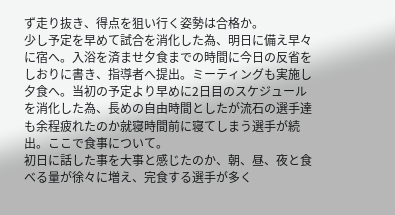ず走り抜き、得点を狙い行く姿勢は合格か。
少し予定を早めて試合を消化した為、明日に備え早々に宿へ。入浴を済ませ夕食までの時間に今日の反省をしおりに書き、指導者へ提出。ミーティングも実施し夕食へ。当初の予定より早めに2日目のスケジュールを消化した為、長めの自由時間としたが流石の選手達も余程疲れたのか就寝時間前に寝てしまう選手が続出。ここで食事について。
初日に話した事を大事と感じたのか、朝、昼、夜と食べる量が徐々に増え、完食する選手が多く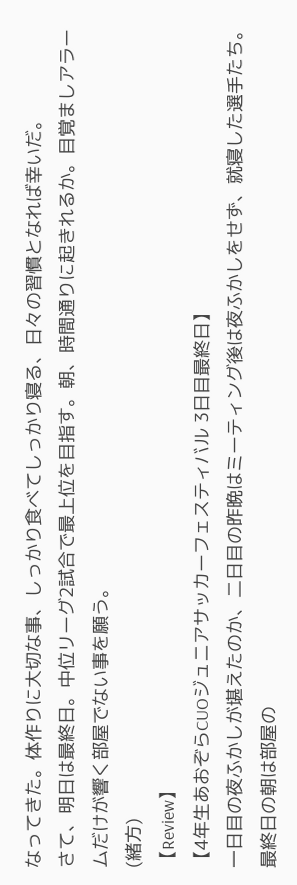なってきた。体作りに大切な事、しっかり食べてしっかり寝る、日々の習慣となれば幸いだ。
さて、明日は最終日。中位リーグ2試合で最上位を目指す。朝、時間通りに起きれるか。目覚ましアラームだけが響く部屋でない事を願う。
(緒方)
【Review】
【4年生あおぞらCUOジュニアサッカーフェスティバル 3日目最終日】
一日目の夜ふかしが堪えたのか、二日目の昨晩はミーティング後は夜ふかしをせず、就寝した選手たち。
最終日の朝は部屋の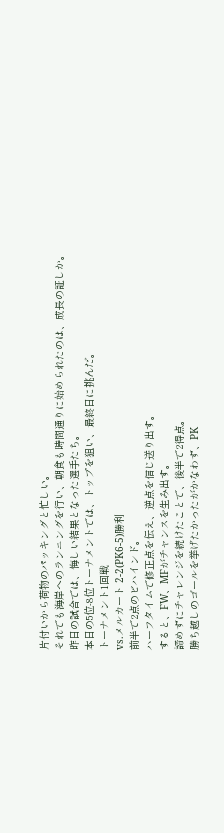片付いから荷物のパッキングと忙しい。
それでも海岸へのランニングを行い、朝食も時間通りに始められたのは、成長の証しか。
昨日の試合では、悔しい結果となった選手たち。
本日の5位-8位トーナメントでは、トップを狙い、最終日に挑んだ。
トーナメント1回戦
vs.メルカート 2-2(PK6-5)勝利
前半で2点のビハインド。
ハーフタイムで修正点を伝え、逆点を信じ送り出す。
すると、FW、MFがチャンスを生み出す。
諦めずにチャレンジを続けたことで、後半で2得点。
勝ち越しのゴールを挙げたかったがかなわず、PK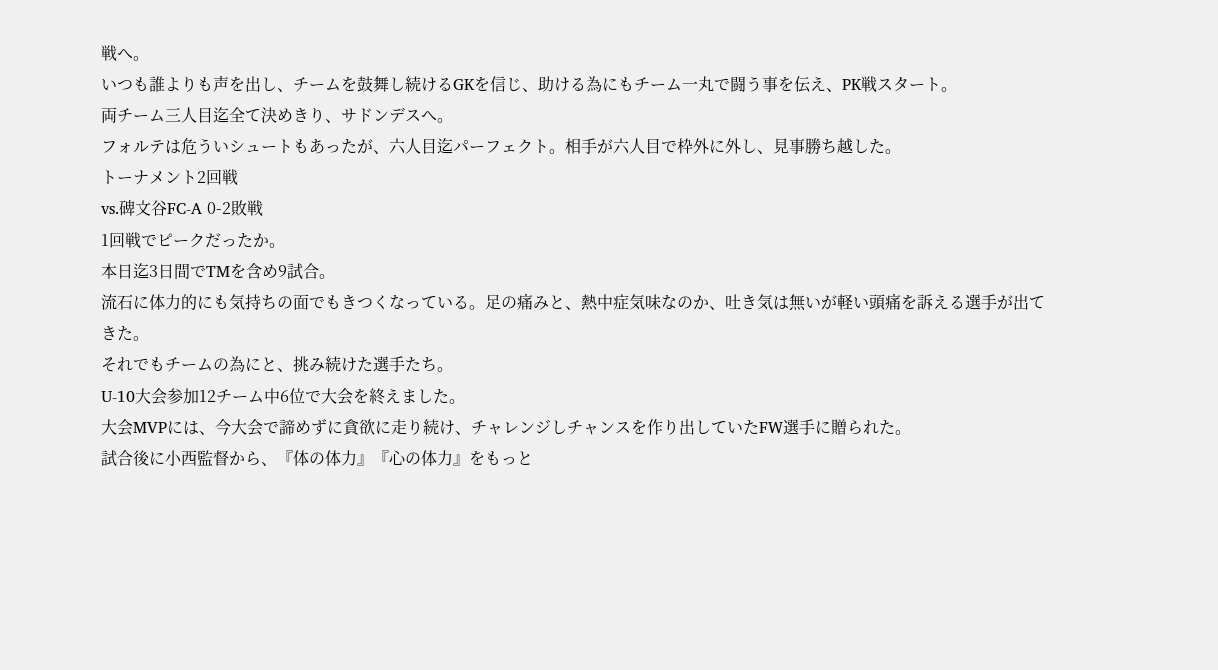戦へ。
いつも誰よりも声を出し、チームを鼓舞し続けるGKを信じ、助ける為にもチーム一丸で闘う事を伝え、PK戦スタート。
両チーム三人目迄全て決めきり、サドンデスへ。
フォルテは危ういシュートもあったが、六人目迄パーフェクト。相手が六人目で枠外に外し、見事勝ち越した。
トーナメント2回戦
vs.碑文谷FC-A 0-2敗戦
1回戦でピークだったか。
本日迄3日間でTMを含め9試合。
流石に体力的にも気持ちの面でもきつくなっている。足の痛みと、熱中症気味なのか、吐き気は無いが軽い頭痛を訴える選手が出てきた。
それでもチームの為にと、挑み続けた選手たち。
U-10大会参加12チーム中6位で大会を終えました。
大会MVPには、今大会で諦めずに貪欲に走り続け、チャレンジしチャンスを作り出していたFW選手に贈られた。
試合後に小西監督から、『体の体力』『心の体力』をもっと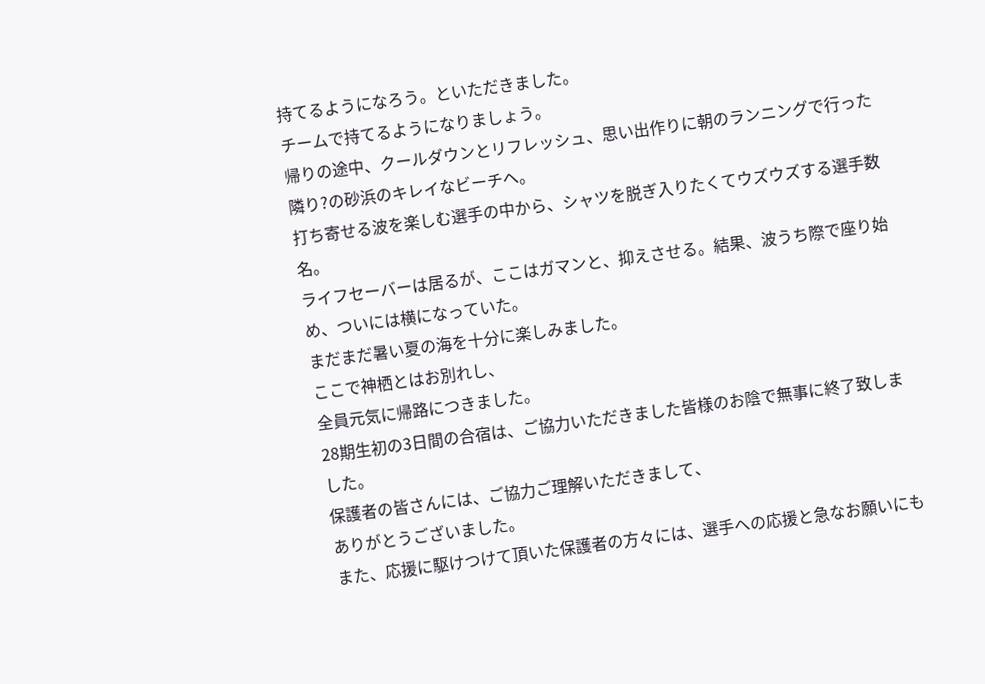持てるようになろう。といただきました。
チームで持てるようになりましょう。
帰りの途中、クールダウンとリフレッシュ、思い出作りに朝のランニングで行った隣り?の砂浜のキレイなビーチへ。
打ち寄せる波を楽しむ選手の中から、シャツを脱ぎ入りたくてウズウズする選手数名。
ライフセーバーは居るが、ここはガマンと、抑えさせる。結果、波うち際で座り始め、ついには横になっていた。
まだまだ暑い夏の海を十分に楽しみました。
ここで神栖とはお別れし、
全員元気に帰路につきました。
28期生初の3日間の合宿は、ご協力いただきました皆様のお陰で無事に終了致しました。
保護者の皆さんには、ご協力ご理解いただきまして、
ありがとうございました。
また、応援に駆けつけて頂いた保護者の方々には、選手への応援と急なお願いにも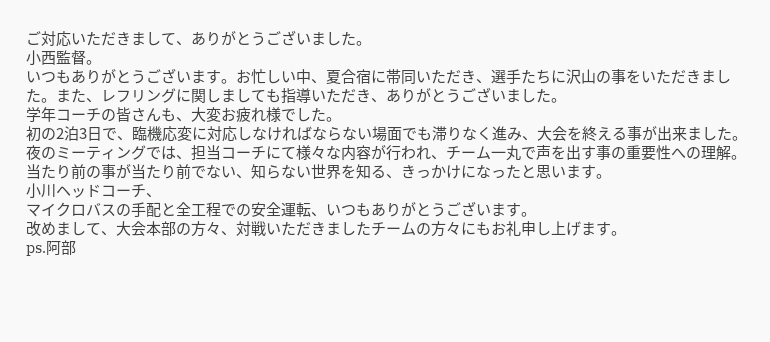ご対応いただきまして、ありがとうございました。
小西監督。
いつもありがとうございます。お忙しい中、夏合宿に帯同いただき、選手たちに沢山の事をいただきました。また、レフリングに関しましても指導いただき、ありがとうございました。
学年コーチの皆さんも、大変お疲れ様でした。
初の2泊3日で、臨機応変に対応しなければならない場面でも滞りなく進み、大会を終える事が出来ました。夜のミーティングでは、担当コーチにて様々な内容が行われ、チーム一丸で声を出す事の重要性への理解。
当たり前の事が当たり前でない、知らない世界を知る、きっかけになったと思います。
小川ヘッドコーチ、
マイクロバスの手配と全工程での安全運転、いつもありがとうございます。
改めまして、大会本部の方々、対戦いただきましたチームの方々にもお礼申し上げます。
ps.阿部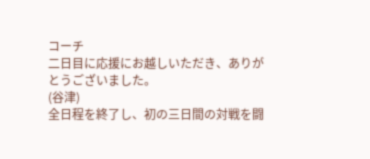コーチ
二日目に応援にお越しいただき、ありがとうございました。
(谷津)
全日程を終了し、初の三日間の対戦を闘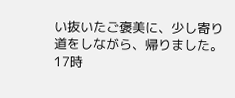い抜いたご褒美に、少し寄り道をしながら、帰りました。17時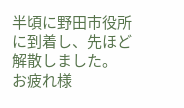半頃に野田市役所に到着し、先ほど解散しました。
お疲れ様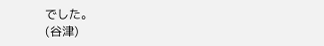でした。
(谷津)